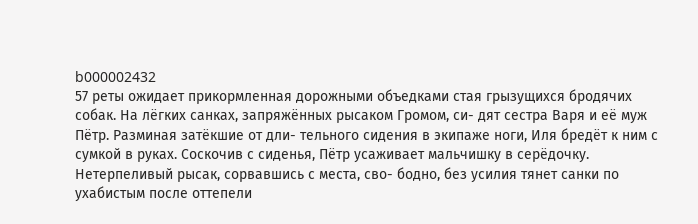b000002432
57 реты ожидает прикормленная дорожными объедками стая грызущихся бродячих собак. На лёгких санках, запряжённых рысаком Громом, си- дят сестра Варя и её муж Пётр. Разминая затёкшие от дли- тельного сидения в экипаже ноги, Иля бредёт к ним с сумкой в руках. Соскочив с сиденья, Пётр усаживает мальчишку в серёдочку. Нетерпеливый рысак, сорвавшись с места, сво- бодно, без усилия тянет санки по ухабистым после оттепели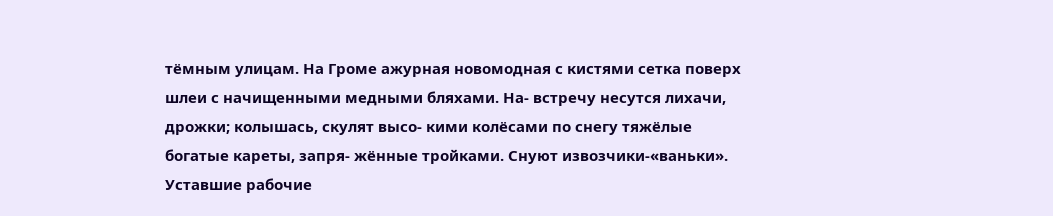тёмным улицам. На Громе ажурная новомодная с кистями сетка поверх шлеи с начищенными медными бляхами. На- встречу несутся лихачи, дрожки; колышась, скулят высо- кими колёсами по снегу тяжёлые богатые кареты, запря- жённые тройками. Снуют извозчики-«ваньки». Уставшие рабочие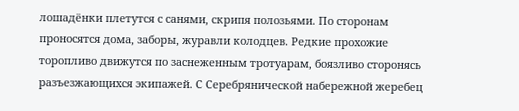лошадёнки плетутся с санями, скрипя полозьями. По сторонам проносятся дома, заборы, журавли колодцев. Редкие прохожие торопливо движутся по заснеженным тротуарам, боязливо сторонясь разъезжающихся экипажей. С Серебрянической набережной жеребец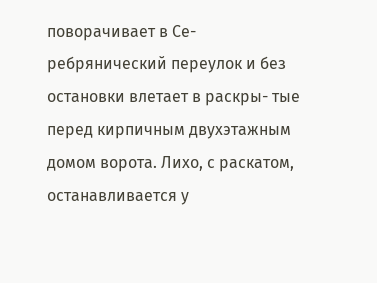поворачивает в Се- ребрянический переулок и без остановки влетает в раскры- тые перед кирпичным двухэтажным домом ворота. Лихо, с раскатом, останавливается у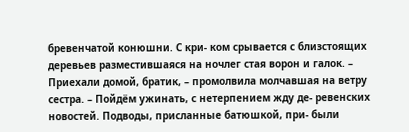бревенчатой конюшни. С кри- ком срывается с близстоящих деревьев разместившаяся на ночлег стая ворон и галок. – Приехали домой, братик, – промолвила молчавшая на ветру сестра. – Пойдём ужинать, с нетерпением жду де- ревенских новостей. Подводы, присланные батюшкой, при- были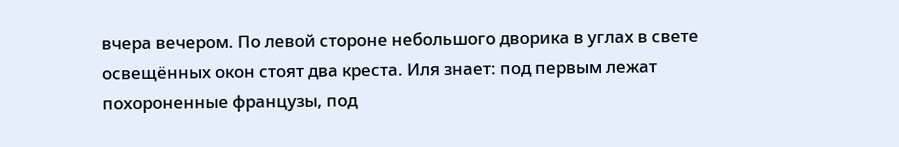вчера вечером. По левой стороне небольшого дворика в углах в свете освещённых окон стоят два креста. Иля знает: под первым лежат похороненные французы, под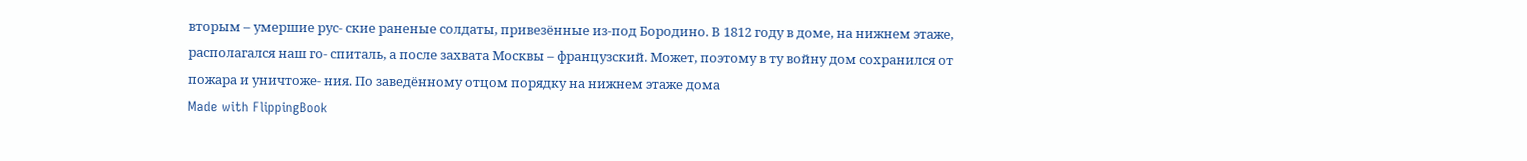вторым – умершие рус- ские раненые солдаты, привезённые из-под Бородино. В 1812 году в доме, на нижнем этаже, располагался наш го- спиталь, а после захвата Москвы – французский. Может, поэтому в ту войну дом сохранился от пожара и уничтоже- ния. По заведённому отцом порядку на нижнем этаже дома
Made with FlippingBook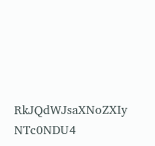RkJQdWJsaXNoZXIy NTc0NDU4